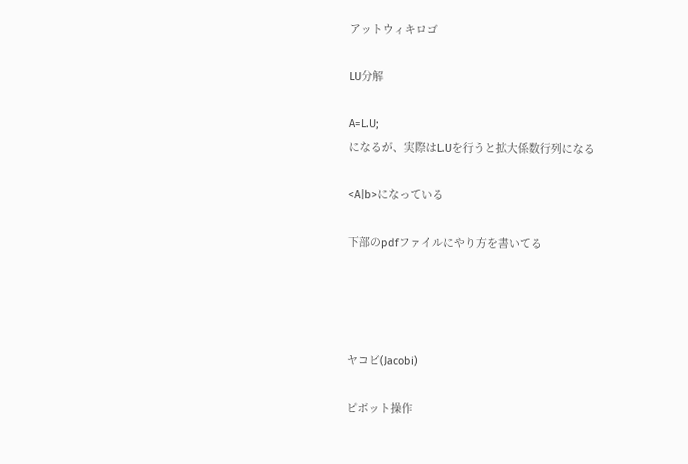アットウィキロゴ

LU分解

A=L.U;
になるが、実際はL.Uを行うと拡大係数行列になる

<A|b>になっている

下部のpdfファイルにやり方を書いてる




ヤコビ(Jacobi)

ピボット操作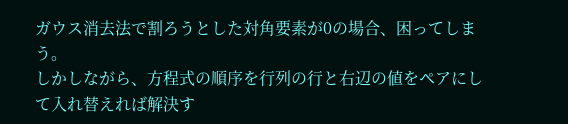ガウス消去法で割ろうとした対角要素が0の場合、困ってしまう。
しかしながら、方程式の順序を行列の行と右辺の値をペアにして入れ替えれば解決す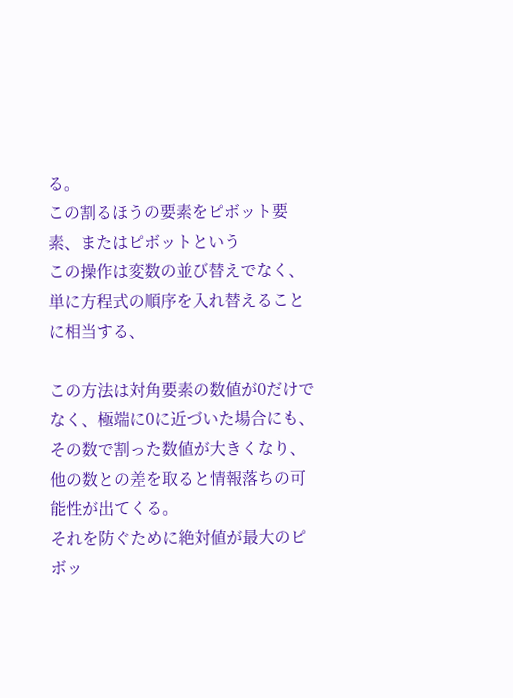る。
この割るほうの要素をピボット要素、またはピボットという
この操作は変数の並び替えでなく、単に方程式の順序を入れ替えることに相当する、

この方法は対角要素の数値が0だけでなく、極端に0に近づいた場合にも、その数で割った数値が大きくなり、他の数との差を取ると情報落ちの可能性が出てくる。
それを防ぐために絶対値が最大のピボッ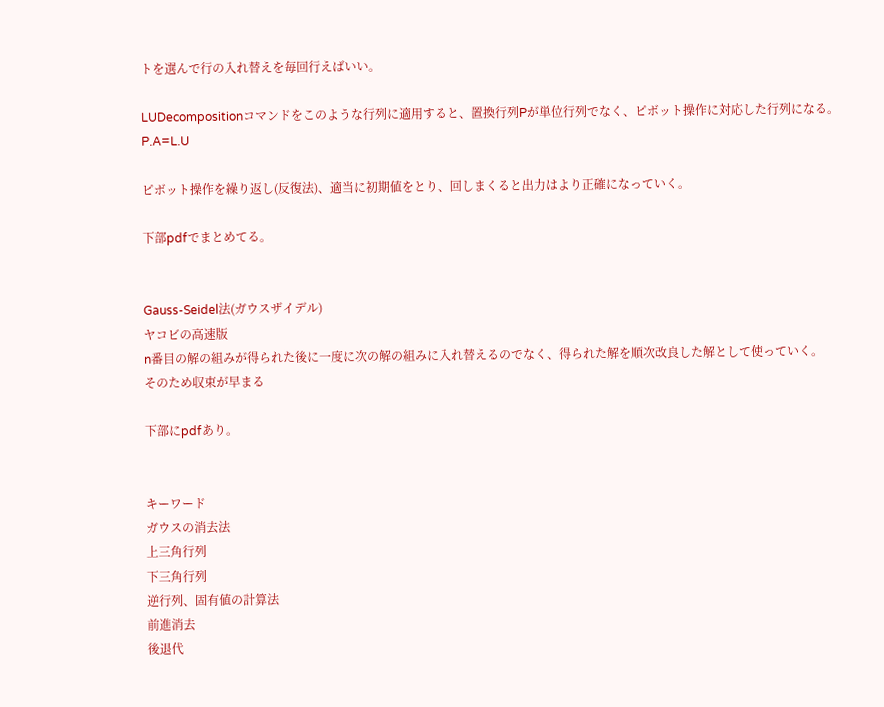トを選んで行の入れ替えを毎回行えばいい。

LUDecompositionコマンドをこのような行列に適用すると、置換行列Pが単位行列でなく、ピボット操作に対応した行列になる。
P.A=L.U

ピボット操作を繰り返し(反復法)、適当に初期値をとり、回しまくると出力はより正確になっていく。

下部pdfでまとめてる。


Gauss-Seidel法(ガウスザイデル)
ヤコビの高速版
n番目の解の組みが得られた後に一度に次の解の組みに入れ替えるのでなく、得られた解を順次改良した解として使っていく。
そのため収束が早まる

下部にpdfあり。


キーワード
ガウスの消去法
上三角行列
下三角行列
逆行列、固有値の計算法
前進消去
後退代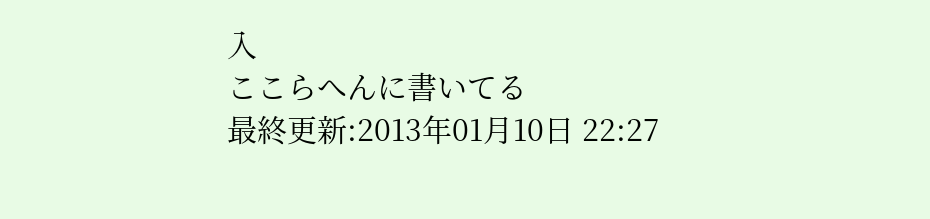入
ここらへんに書いてる
最終更新:2013年01月10日 22:27